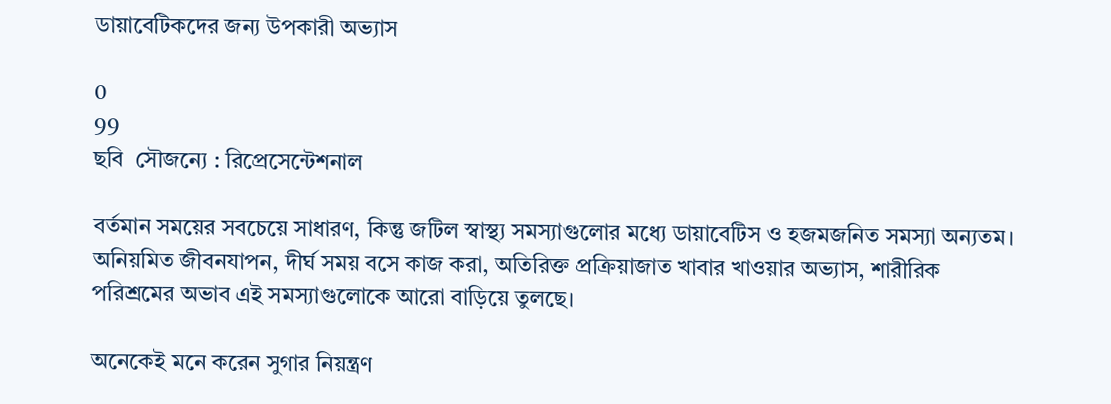ডায়াবেটিকদের জন্য উপকারী অভ্যাস

0
99
ছবি  সৌজন্যে : রিপ্রেসেন্টেশনাল

বর্তমান সময়ের সবচেয়ে সাধারণ, কিন্তু জটিল স্বাস্থ্য সমস্যাগুলোর মধ্যে ডায়াবেটিস ও হজমজনিত সমস্যা অন্যতম। অনিয়মিত জীবনযাপন, দীর্ঘ সময় বসে কাজ করা, অতিরিক্ত প্রক্রিয়াজাত খাবার খাওয়ার অভ্যাস, শারীরিক পরিশ্রমের অভাব এই সমস্যাগুলোকে আরো বাড়িয়ে তুলছে।

অনেকেই মনে করেন সুগার নিয়ন্ত্রণ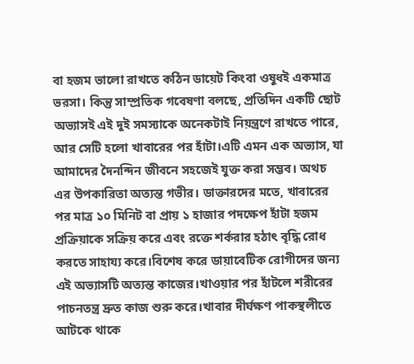বা হজম ভালো রাখতে কঠিন ডায়েট কিংবা ওষুধই একমাত্র ভরসা। কিন্তু সাম্প্রতিক গবেষণা বলছে, প্রতিদিন একটি ছোট অভ্যাসই এই দুই সমস্যাকে অনেকটাই নিয়ন্ত্রণে রাখতে পারে, আর সেটি হলো খাবারের পর হাঁটা।এটি এমন এক অভ্যাস, যা আমাদের দৈনন্দিন জীবনে সহজেই যুক্ত করা সম্ভব। অথচ এর উপকারিতা অত্যন্ত গভীর। ডাক্তারদের মতে, খাবারের পর মাত্র ১০ মিনিট বা প্রায় ১ হাজার পদক্ষেপ হাঁটা হজম প্রক্রিয়াকে সক্রিয় করে এবং রক্তে শর্করার হঠাৎ বৃদ্ধি রোধ করতে সাহায্য করে।বিশেষ করে ডায়াবেটিক রোগীদের জন্য এই অভ্যাসটি অত্যন্ত কাজের।খাওয়ার পর হাঁটলে শরীরের পাচনতন্ত্র দ্রুত কাজ শুরু করে।খাবার দীর্ঘক্ষণ পাকস্থলীতে আটকে থাকে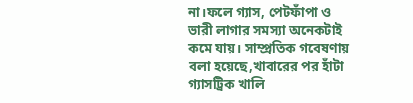না।ফলে গ্যাস, পেটফাঁপা ও ভারী লাগার সমস্যা অনেকটাই কমে যায়। সাম্প্রতিক গবেষণায় বলা হয়েছে,খাবারের পর হাঁটা গ্যাসট্রিক খালি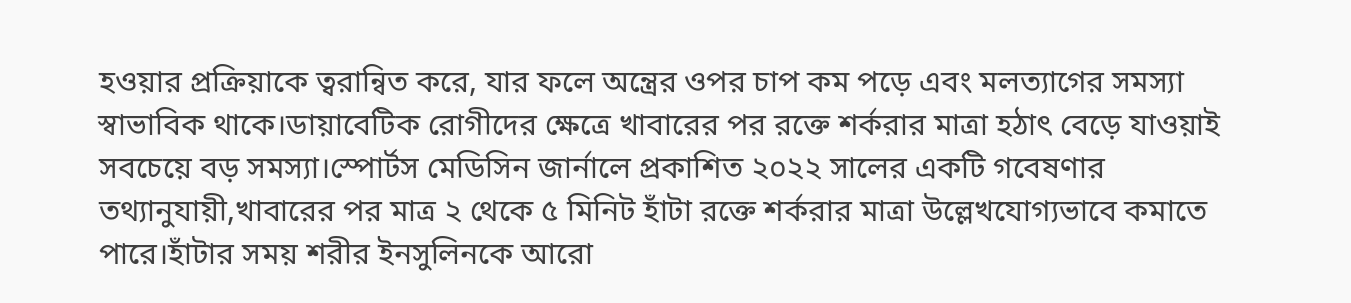হওয়ার প্রক্রিয়াকে ত্বরান্বিত করে, যার ফলে অন্ত্রের ওপর চাপ কম পড়ে এবং মলত্যাগের সমস্যা স্বাভাবিক থাকে।ডায়াবেটিক রোগীদের ক্ষেত্রে খাবারের পর রক্তে শর্করার মাত্রা হঠাৎ বেড়ে যাওয়াই সবচেয়ে বড় সমস্যা।স্পোর্টস মেডিসিন জার্নালে প্রকাশিত ২০২২ সালের একটি গবেষণার তথ্যানুযায়ী,খাবারের পর মাত্র ২ থেকে ৫ মিনিট হাঁটা রক্তে শর্করার মাত্রা উল্লেখযোগ্যভাবে কমাতে পারে।হাঁটার সময় শরীর ইনসুলিনকে আরো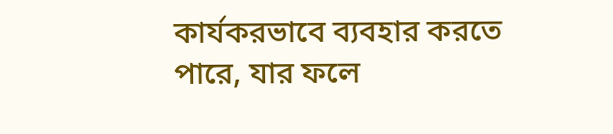কার্যকরভাবে ব্যবহার করতে পারে, যার ফলে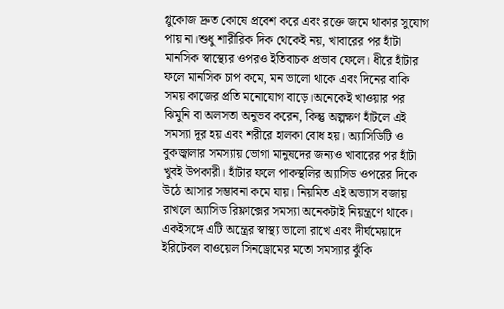গ্লুকোজ দ্রুত কোষে প্রবেশ করে এবং রক্তে জমে থাকার সুযোগ পায় না।শুধু শারীরিক দিক থেকেই নয়, খাবারের পর হাঁটা মানসিক স্বাস্থ্যের ওপরও ইতিবাচক প্রভাব ফেলে। ধীরে হাঁটার ফলে মানসিক চাপ কমে, মন ভালো থাকে এবং দিনের বাকি সময় কাজের প্রতি মনোযোগ বাড়ে।অনেকেই খাওয়ার পর ঝিমুনি বা অলসতা অনুভব করেন, কিন্তু অল্পক্ষণ হাঁটলে এই সমস্যা দূর হয় এবং শরীরে হালকা বোধ হয়। অ্যাসিডিটি ও বুকজ্বালার সমস্যায় ভোগা মানুষদের জন্যও খাবারের পর হাঁটা খুবই উপকারী। হাঁটার ফলে পাকস্থলির অ্যাসিড ওপরের দিকে উঠে আসার সম্ভাবনা কমে যায়। নিয়মিত এই অভ্যাস বজায় রাখলে অ্যাসিড রিফ্লাক্সের সমস্যা অনেকটাই নিয়ন্ত্রণে থাকে। একইসঙ্গে এটি অন্ত্রের স্বাস্থ্য ভালো রাখে এবং দীর্ঘমেয়াদে ইরিটেবল বাওয়েল সিনড্রোমের মতো সমস্যার ঝুঁকি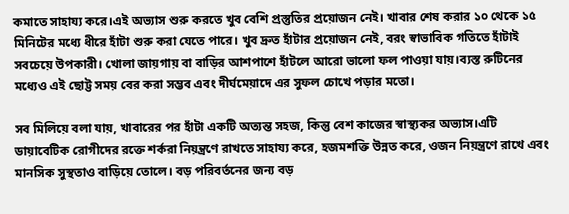কমাতে সাহায্য করে।এই অভ্যাস শুরু করতে খুব বেশি প্রস্তুতির প্রয়োজন নেই। খাবার শেষ করার ১০ থেকে ১৫ মিনিটের মধ্যে ধীরে হাঁটা শুরু করা যেতে পারে। খুব দ্রুত হাঁটার প্রয়োজন নেই, বরং স্বাভাবিক গতিতে হাঁটাই সবচেয়ে উপকারী। খোলা জায়গায় বা বাড়ির আশপাশে হাঁটলে আরো ভালো ফল পাওয়া যায়।ব্যস্ত রুটিনের মধ্যেও এই ছোট্ট সময় বের করা সম্ভব এবং দীর্ঘমেয়াদে এর সুফল চোখে পড়ার মতো।

সব মিলিয়ে বলা যায়, খাবারের পর হাঁটা একটি অত্যন্ত সহজ, কিন্তু বেশ কাজের স্বাস্থ্যকর অভ্যাস।এটি ডায়াবেটিক রোগীদের রক্তে শর্করা নিয়ন্ত্রণে রাখতে সাহায্য করে, হজমশক্তি উন্নত করে, ওজন নিয়ন্ত্রণে রাখে এবং মানসিক সুস্থতাও বাড়িয়ে তোলে। বড় পরিবর্তনের জন্য বড়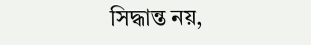সিদ্ধান্ত নয়,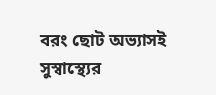বরং ছোট অভ্যাসই সুস্বাস্থ্যের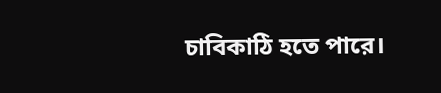চাবিকাঠি হতে পারে।